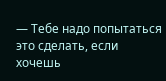— Тебе надо попытаться это сделать, если хочешь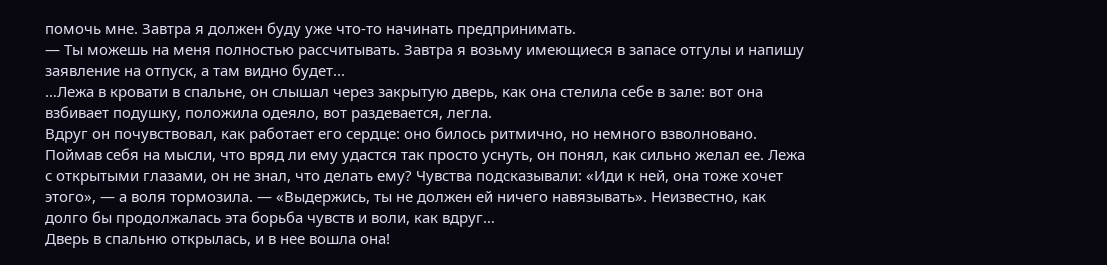помочь мне. Завтра я должен буду уже что-то начинать предпринимать.
— Ты можешь на меня полностью рассчитывать. Завтра я возьму имеющиеся в запасе отгулы и напишу заявление на отпуск, а там видно будет...
…Лежа в кровати в спальне, он слышал через закрытую дверь, как она стелила себе в зале: вот она взбивает подушку, положила одеяло, вот раздевается, легла.
Вдруг он почувствовал, как работает его сердце: оно билось ритмично, но немного взволновано. Поймав себя на мысли, что вряд ли ему удастся так просто уснуть, он понял, как сильно желал ее. Лежа с открытыми глазами, он не знал, что делать ему? Чувства подсказывали: «Иди к ней, она тоже хочет этого», — а воля тормозила. — «Выдержись, ты не должен ей ничего навязывать». Неизвестно, как долго бы продолжалась эта борьба чувств и воли, как вдруг…
Дверь в спальню открылась, и в нее вошла она!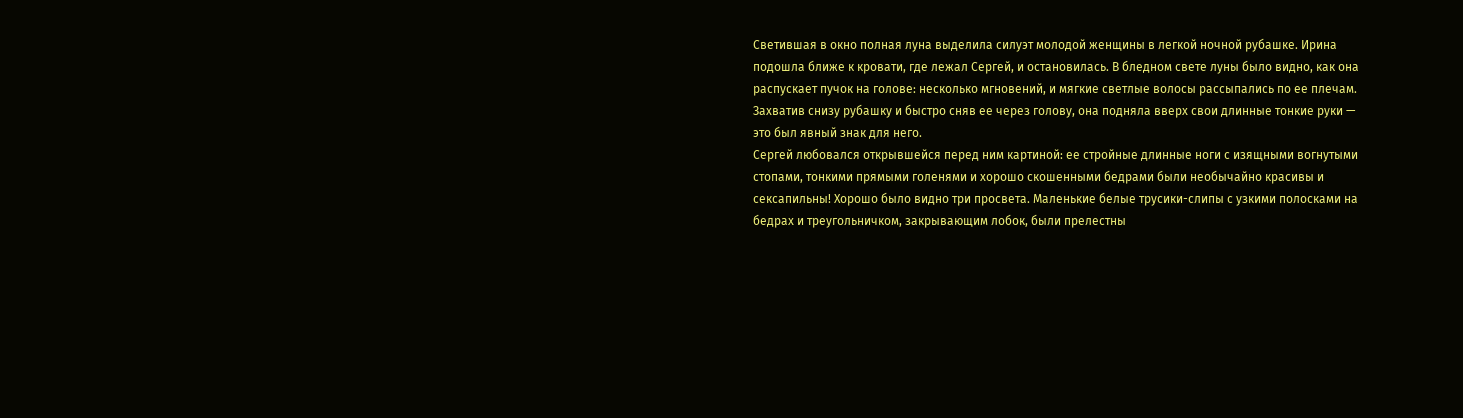Светившая в окно полная луна выделила силуэт молодой женщины в легкой ночной рубашке. Ирина подошла ближе к кровати, где лежал Сергей, и остановилась. В бледном свете луны было видно, как она распускает пучок на голове: несколько мгновений, и мягкие светлые волосы рассыпались по ее плечам. Захватив снизу рубашку и быстро сняв ее через голову, она подняла вверх свои длинные тонкие руки — это был явный знак для него.
Сергей любовался открывшейся перед ним картиной: ее стройные длинные ноги с изящными вогнутыми стопами, тонкими прямыми голенями и хорошо скошенными бедрами были необычайно красивы и сексапильны! Хорошо было видно три просвета. Маленькие белые трусики-слипы с узкими полосками на бедрах и треугольничком, закрывающим лобок, были прелестны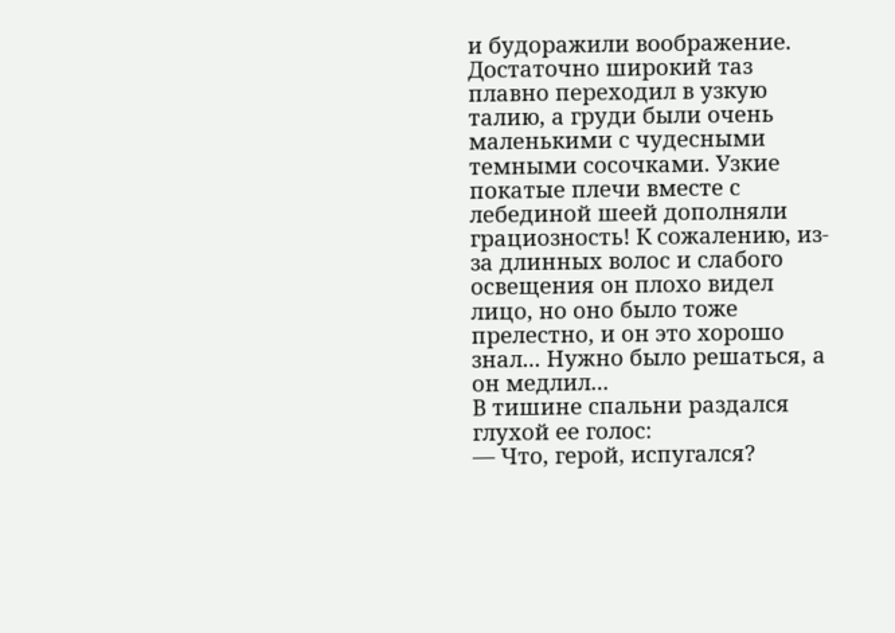и будоражили воображение. Достаточно широкий таз плавно переходил в узкую талию, а груди были очень маленькими с чудесными темными сосочками. Узкие покатые плечи вместе с лебединой шеей дополняли грациозность! К сожалению, из-за длинных волос и слабого освещения он плохо видел лицо, но оно было тоже прелестно, и он это хорошо знал... Нужно было решаться, а он медлил...
В тишине спальни раздался глухой ее голос:
— Что, герой, испугался?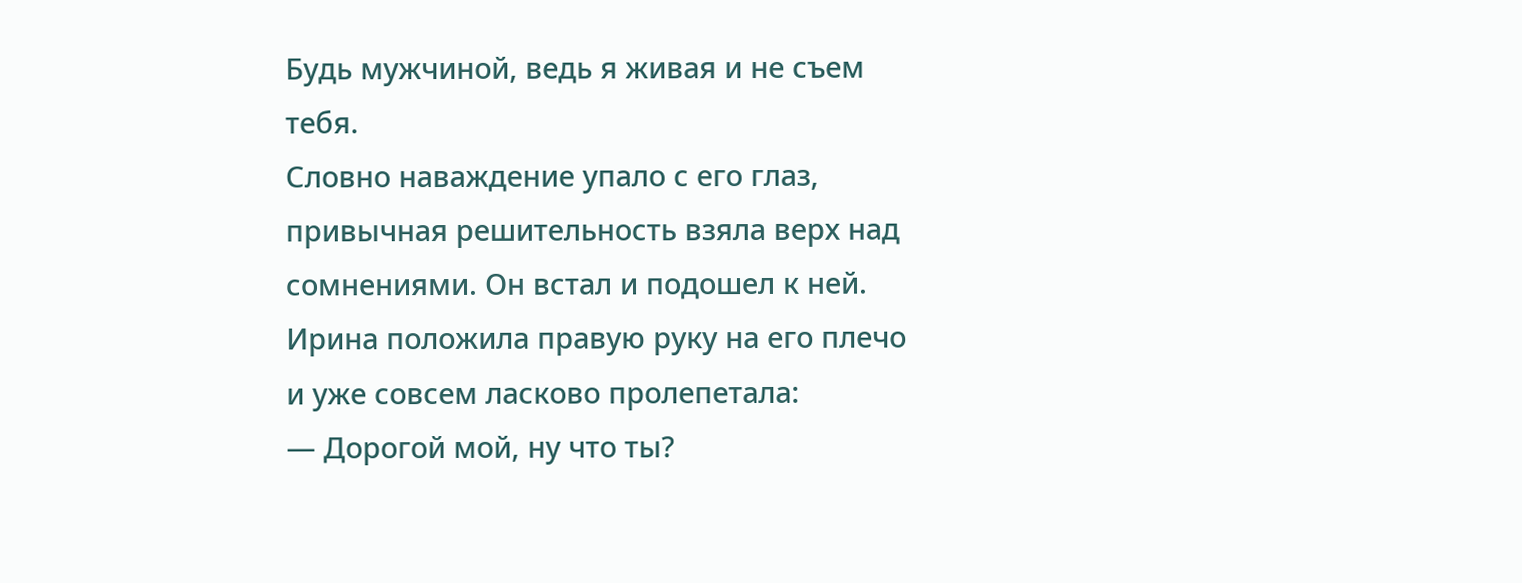Будь мужчиной, ведь я живая и не съем тебя.
Словно наваждение упало с его глаз, привычная решительность взяла верх над сомнениями. Он встал и подошел к ней.
Ирина положила правую руку на его плечо и уже совсем ласково пролепетала:
— Дорогой мой, ну что ты?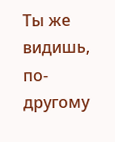Ты же видишь, по- другому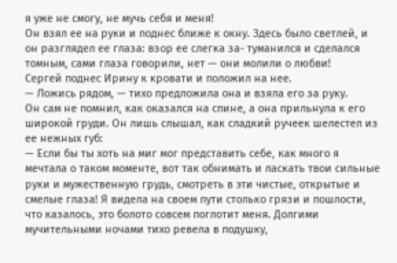я уже не смогу, не мучь себя и меня!
Он взял ее на руки и поднес ближе к окну. Здесь было светлей, и он разглядел ее глаза: взор ее слегка за- туманился и сделался томным, сами глаза говорили, нет — они молили о любви!
Сергей поднес Ирину к кровати и положил на нее.
— Ложись рядом, — тихо предложила она и взяла его за руку.
Он сам не помнил, как оказался на спине, а она прильнула к его широкой груди. Он лишь слышал, как сладкий ручеек шелестел из ее нежных губ:
— Если бы ты хоть на миг мог представить себе, как много я мечтала о таком моменте, вот так обнимать и ласкать твои сильные руки и мужественную грудь, смотреть в эти чистые, открытые и смелые глаза! Я видела на своем пути столько грязи и пошлости, что казалось, это болото совсем поглотит меня. Долгими мучительными ночами тихо ревела в подушку,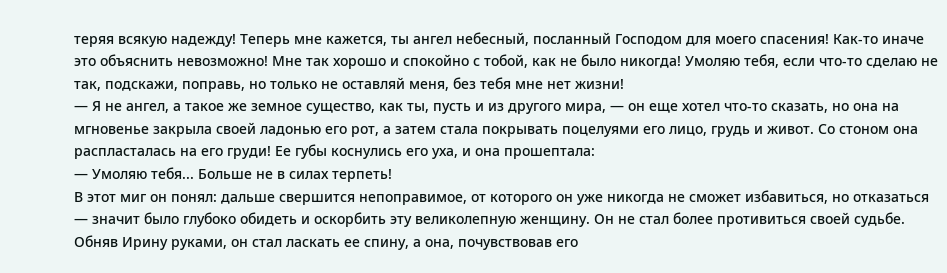теряя всякую надежду! Теперь мне кажется, ты ангел небесный, посланный Господом для моего спасения! Как-то иначе это объяснить невозможно! Мне так хорошо и спокойно с тобой, как не было никогда! Умоляю тебя, если что-то сделаю не так, подскажи, поправь, но только не оставляй меня, без тебя мне нет жизни!
— Я не ангел, а такое же земное существо, как ты, пусть и из другого мира, — он еще хотел что-то сказать, но она на мгновенье закрыла своей ладонью его рот, а затем стала покрывать поцелуями его лицо, грудь и живот. Со стоном она распласталась на его груди! Ее губы коснулись его уха, и она прошептала:
— Умоляю тебя... Больше не в силах терпеть!
В этот миг он понял: дальше свершится непоправимое, от которого он уже никогда не сможет избавиться, но отказаться — значит было глубоко обидеть и оскорбить эту великолепную женщину. Он не стал более противиться своей судьбе. Обняв Ирину руками, он стал ласкать ее спину, а она, почувствовав его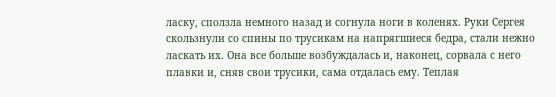ласку, сползла немного назад и согнула ноги в коленях. Руки Сергея скользнули со спины по трусикам на напрягшиеся бедра, стали нежно ласкать их. Она все больше возбуждалась и, наконец, сорвала с него плавки и, сняв свои трусики, сама отдалась ему. Теплая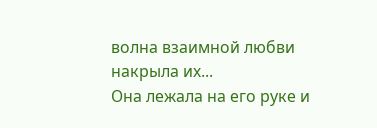волна взаимной любви накрыла их...
Она лежала на его руке и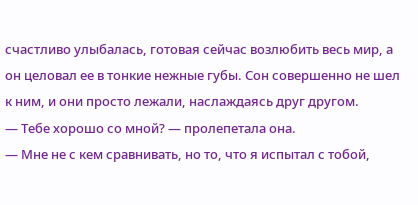счастливо улыбалась, готовая сейчас возлюбить весь мир, а он целовал ее в тонкие нежные губы. Сон совершенно не шел к ним, и они просто лежали, наслаждаясь друг другом.
— Тебе хорошо со мной? — пролепетала она.
— Мне не с кем сравнивать, но то, что я испытал с тобой,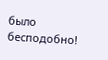было бесподобно!